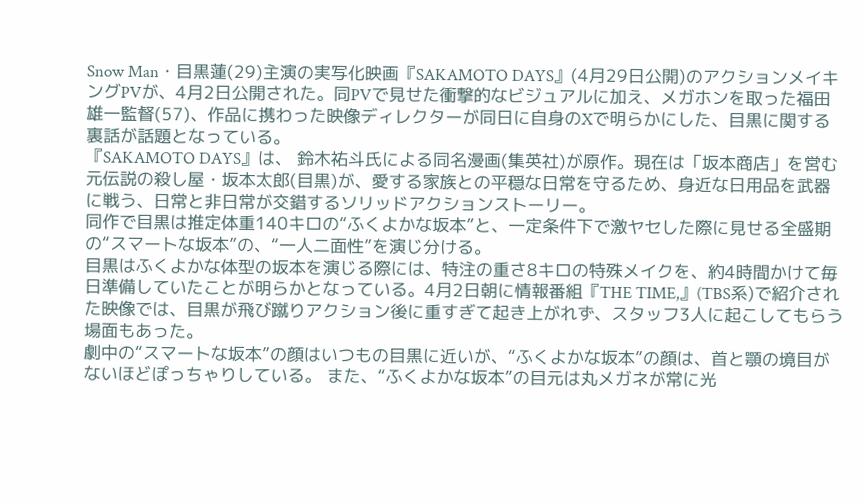Snow Man・目黒蓮(29)主演の実写化映画『SAKAMOTO DAYS』(4月29日公開)のアクションメイキングPVが、4月2日公開された。同PVで見せた衝撃的なビジュアルに加え、メガホンを取った福田雄一監督(57)、作品に携わった映像ディレクターが同日に自身のXで明らかにした、目黒に関する裏話が話題となっている。
『SAKAMOTO DAYS』は、 鈴木祐斗氏による同名漫画(集英社)が原作。現在は「坂本商店」を営む元伝説の殺し屋・坂本太郎(目黒)が、愛する家族との平穏な日常を守るため、身近な日用品を武器に戦う、日常と非日常が交錯するソリッドアクションストーリー。
同作で目黒は推定体重140キロの“ふくよかな坂本”と、一定条件下で激ヤセした際に見せる全盛期の“スマートな坂本”の、“一人二面性”を演じ分ける。
目黒はふくよかな体型の坂本を演じる際には、特注の重さ8キロの特殊メイクを、約4時間かけて毎日準備していたことが明らかとなっている。4月2日朝に情報番組『THE TIME,』(TBS系)で紹介された映像では、目黒が飛び蹴りアクション後に重すぎて起き上がれず、スタッフ3人に起こしてもらう場面もあった。
劇中の“スマートな坂本”の顔はいつもの目黒に近いが、“ふくよかな坂本”の顔は、首と顎の境目がないほどぽっちゃりしている。 また、“ふくよかな坂本”の目元は丸メガネが常に光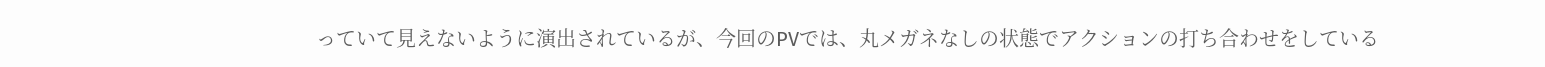っていて見えないように演出されているが、今回のPVでは、丸メガネなしの状態でアクションの打ち合わせをしている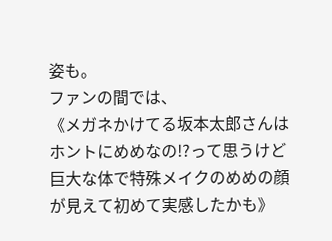姿も。
ファンの間では、
《メガネかけてる坂本太郎さんはホントにめめなの!?って思うけど 巨大な体で特殊メイクのめめの顔が見えて初めて実感したかも》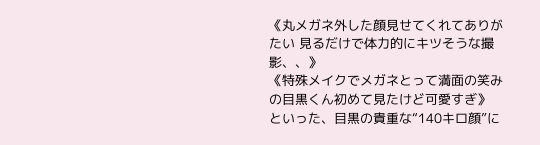《丸メガネ外した顔見せてくれてありがたい 見るだけで体力的にキツそうな撮影、、》
《特殊メイクでメガネとって満面の笑みの目黒くん初めて見たけど可愛すぎ》
といった、目黒の貴重な“140キロ顔”に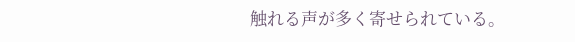触れる声が多く寄せられている。